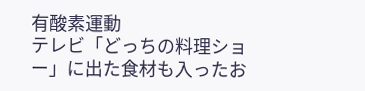有酸素運動
テレビ「どっちの料理ショー」に出た食材も入ったお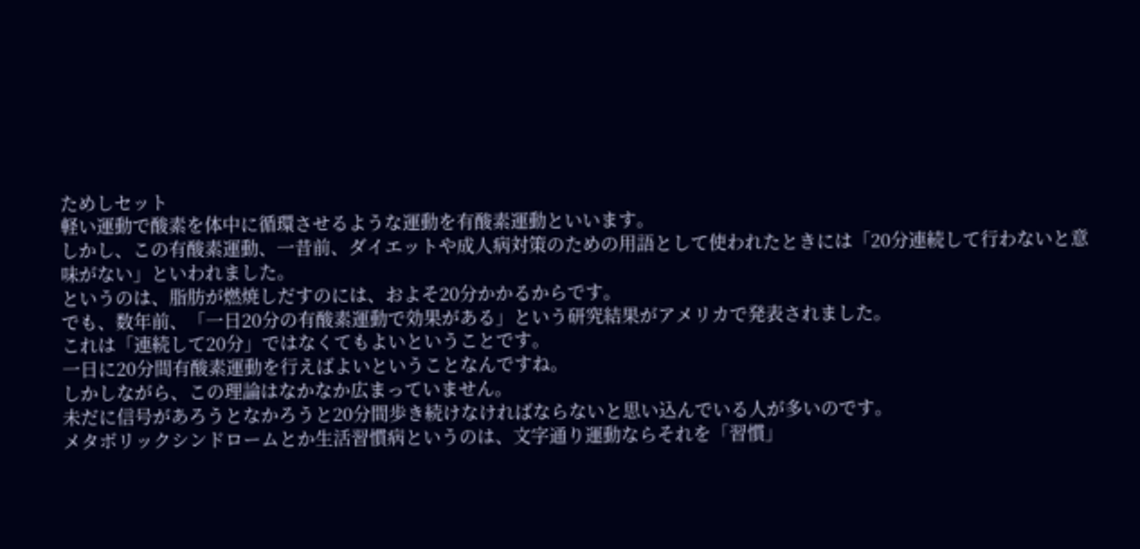ためしセット
軽い運動で酸素を体中に循環させるような運動を有酸素運動といいます。
しかし、この有酸素運動、一昔前、ダイエットや成人病対策のための用語として使われたときには「20分連続して行わないと意味がない」といわれました。
というのは、脂肪が燃焼しだすのには、およそ20分かかるからです。
でも、数年前、「一日20分の有酸素運動で効果がある」という研究結果がアメリカで発表されました。
これは「連続して20分」ではなくてもよいということです。
一日に20分間有酸素運動を行えばよいということなんですね。
しかしながら、この理論はなかなか広まっていません。
未だに信号があろうとなかろうと20分間歩き続けなければならないと思い込んでいる人が多いのです。
メタボリックシンドロームとか生活習慣病というのは、文字通り運動ならそれを「習慣」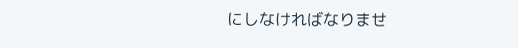にしなければなりませ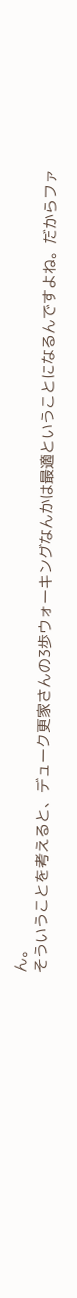ん。
そういうことを考えると、デューク更家さんの3歩ウォーキングなんかは最適ということになるんですよね。だからファ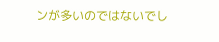ンが多いのではないでし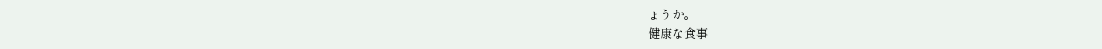ょうか。
健康な食事